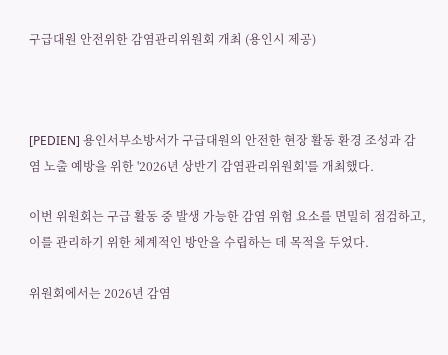구급대원 안전위한 감염관리위원회 개최 (용인시 제공)



[PEDIEN] 용인서부소방서가 구급대원의 안전한 현장 활동 환경 조성과 감염 노출 예방을 위한 '2026년 상반기 감염관리위원회'를 개최했다.

이번 위원회는 구급 활동 중 발생 가능한 감염 위험 요소를 면밀히 점검하고, 이를 관리하기 위한 체계적인 방안을 수립하는 데 목적을 두었다.

위원회에서는 2026년 감염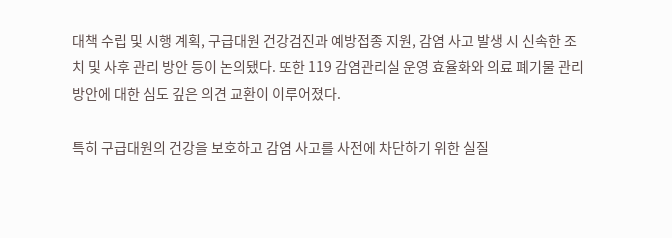대책 수립 및 시행 계획, 구급대원 건강검진과 예방접종 지원, 감염 사고 발생 시 신속한 조치 및 사후 관리 방안 등이 논의됐다. 또한 119 감염관리실 운영 효율화와 의료 폐기물 관리 방안에 대한 심도 깊은 의견 교환이 이루어졌다.

특히 구급대원의 건강을 보호하고 감염 사고를 사전에 차단하기 위한 실질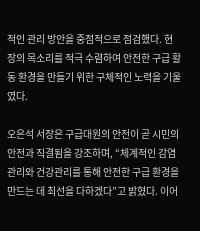적인 관리 방안을 중점적으로 점검했다. 현장의 목소리를 적극 수렴하여 안전한 구급 활동 환경을 만들기 위한 구체적인 노력을 기울였다.

오은석 서장은 구급대원의 안전이 곧 시민의 안전과 직결됨을 강조하며, “체계적인 감염관리와 건강관리를 통해 안전한 구급 환경을 만드는 데 최선을 다하겠다”고 밝혔다. 이어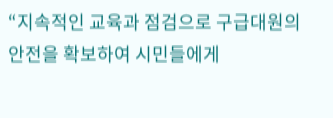“지속적인 교육과 점검으로 구급대원의 안전을 확보하여 시민들에게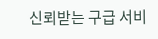신뢰받는 구급 서비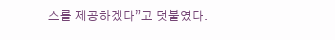스를 제공하겠다”고 덧붙였다.